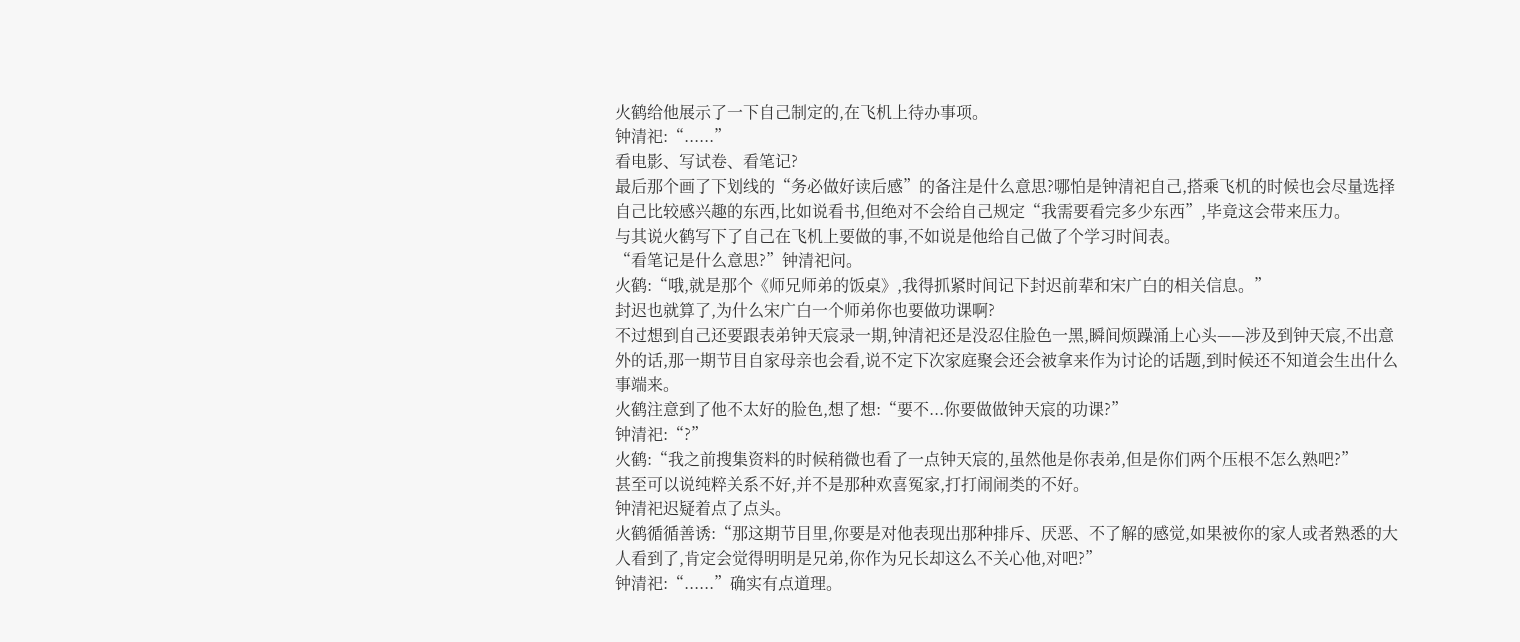火鹤给他展示了一下自己制定的,在飞机上待办事项。
钟清祀:“......”
看电影、写试卷、看笔记?
最后那个画了下划线的“务必做好读后感”的备注是什么意思?哪怕是钟清祀自己,搭乘飞机的时候也会尽量选择自己比较感兴趣的东西,比如说看书,但绝对不会给自己规定“我需要看完多少东西”,毕竟这会带来压力。
与其说火鹤写下了自己在飞机上要做的事,不如说是他给自己做了个学习时间表。
“看笔记是什么意思?”钟清祀问。
火鹤:“哦,就是那个《师兄师弟的饭桌》,我得抓紧时间记下封迟前辈和宋广白的相关信息。”
封迟也就算了,为什么宋广白一个师弟你也要做功课啊?
不过想到自己还要跟表弟钟天宸录一期,钟清祀还是没忍住脸色一黑,瞬间烦躁涌上心头——涉及到钟天宸,不出意外的话,那一期节目自家母亲也会看,说不定下次家庭聚会还会被拿来作为讨论的话题,到时候还不知道会生出什么事端来。
火鹤注意到了他不太好的脸色,想了想:“要不...你要做做钟天宸的功课?”
钟清祀:“?”
火鹤:“我之前搜集资料的时候稍微也看了一点钟天宸的,虽然他是你表弟,但是你们两个压根不怎么熟吧?”
甚至可以说纯粹关系不好,并不是那种欢喜冤家,打打闹闹类的不好。
钟清祀迟疑着点了点头。
火鹤循循善诱:“那这期节目里,你要是对他表现出那种排斥、厌恶、不了解的感觉,如果被你的家人或者熟悉的大人看到了,肯定会觉得明明是兄弟,你作为兄长却这么不关心他,对吧?”
钟清祀:“......”确实有点道理。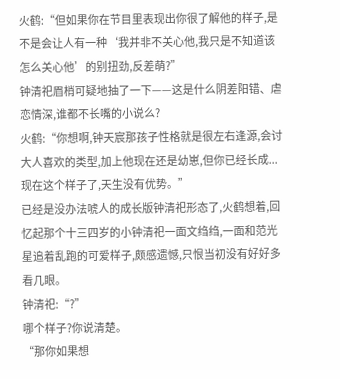火鹤:“但如果你在节目里表现出你很了解他的样子,是不是会让人有一种‘我并非不关心他,我只是不知道该怎么关心他’的别扭劲,反差萌?”
钟清祀眉梢可疑地抽了一下——这是什么阴差阳错、虐恋情深,谁都不长嘴的小说么?
火鹤:“你想啊,钟天宸那孩子性格就是很左右逢源,会讨大人喜欢的类型,加上他现在还是幼崽,但你已经长成...现在这个样子了,天生没有优势。”
已经是没办法唬人的成长版钟清祀形态了,火鹤想着,回忆起那个十三四岁的小钟清祀一面文绉绉,一面和范光星追着乱跑的可爱样子,颇感遗憾,只恨当初没有好好多看几眼。
钟清祀:“?”
哪个样子?你说清楚。
“那你如果想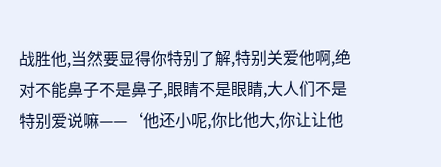战胜他,当然要显得你特别了解,特别关爱他啊,绝对不能鼻子不是鼻子,眼睛不是眼睛,大人们不是特别爱说嘛——‘他还小呢,你比他大,你让让他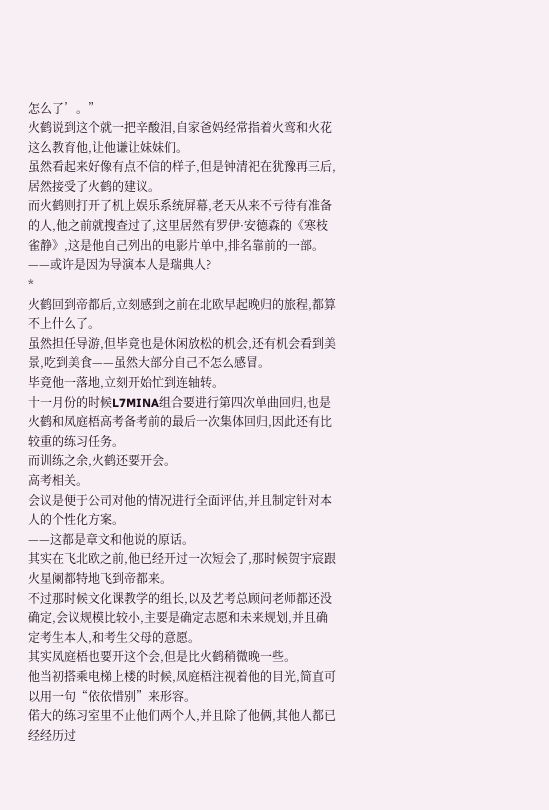怎么了’。”
火鹤说到这个就一把辛酸泪,自家爸妈经常指着火鸾和火花这么教育他,让他谦让妹妹们。
虽然看起来好像有点不信的样子,但是钟清祀在犹豫再三后,居然接受了火鹤的建议。
而火鹤则打开了机上娱乐系统屏幕,老天从来不亏待有准备的人,他之前就搜查过了,这里居然有罗伊·安德森的《寒枝雀静》,这是他自己列出的电影片单中,排名靠前的一部。
——或许是因为导演本人是瑞典人?
*
火鹤回到帝都后,立刻感到之前在北欧早起晚归的旅程,都算不上什么了。
虽然担任导游,但毕竟也是休闲放松的机会,还有机会看到美景,吃到美食——虽然大部分自己不怎么感冒。
毕竟他一落地,立刻开始忙到连轴转。
十一月份的时候L7MINA组合要进行第四次单曲回归,也是火鹤和凤庭梧高考备考前的最后一次集体回归,因此还有比较重的练习任务。
而训练之余,火鹤还要开会。
高考相关。
会议是便于公司对他的情况进行全面评估,并且制定针对本人的个性化方案。
——这都是章文和他说的原话。
其实在飞北欧之前,他已经开过一次短会了,那时候贺宇宸跟火星阑都特地飞到帝都来。
不过那时候文化课教学的组长,以及艺考总顾问老师都还没确定,会议规模比较小,主要是确定志愿和未来规划,并且确定考生本人,和考生父母的意愿。
其实凤庭梧也要开这个会,但是比火鹤稍微晚一些。
他当初搭乘电梯上楼的时候,凤庭梧注视着他的目光,简直可以用一句“依依惜别”来形容。
偌大的练习室里不止他们两个人,并且除了他俩,其他人都已经经历过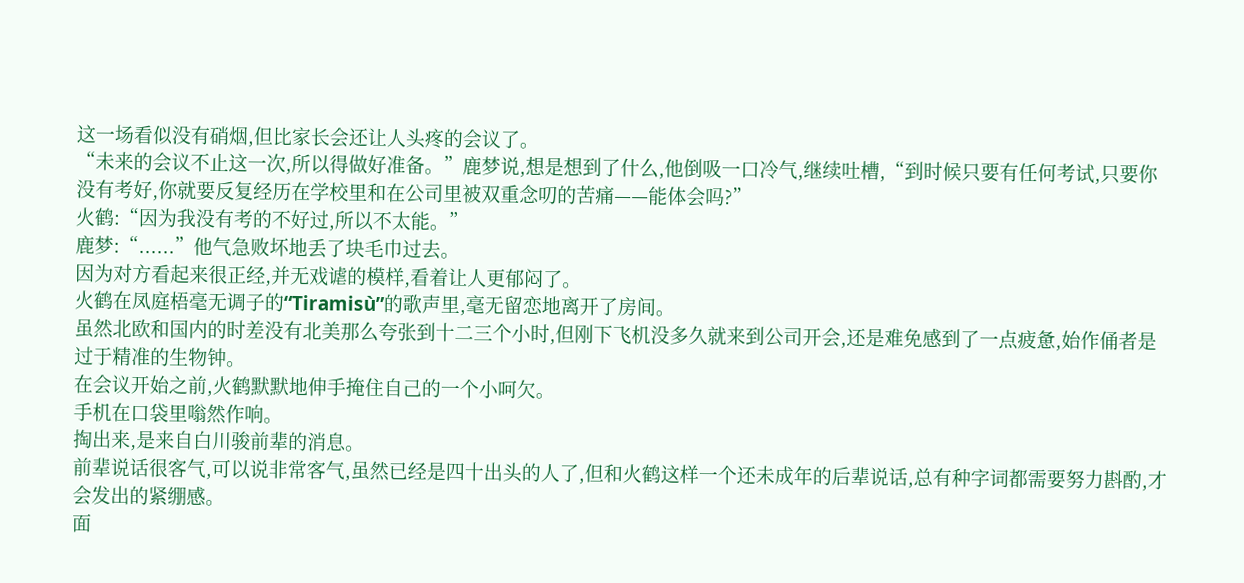这一场看似没有硝烟,但比家长会还让人头疼的会议了。
“未来的会议不止这一次,所以得做好准备。”鹿梦说,想是想到了什么,他倒吸一口冷气,继续吐槽,“到时候只要有任何考试,只要你没有考好,你就要反复经历在学校里和在公司里被双重念叨的苦痛——能体会吗?”
火鹤:“因为我没有考的不好过,所以不太能。”
鹿梦:“......”他气急败坏地丢了块毛巾过去。
因为对方看起来很正经,并无戏谑的模样,看着让人更郁闷了。
火鹤在凤庭梧毫无调子的“Tiramisù”的歌声里,毫无留恋地离开了房间。
虽然北欧和国内的时差没有北美那么夸张到十二三个小时,但刚下飞机没多久就来到公司开会,还是难免感到了一点疲惫,始作俑者是过于精准的生物钟。
在会议开始之前,火鹤默默地伸手掩住自己的一个小呵欠。
手机在口袋里嗡然作响。
掏出来,是来自白川骏前辈的消息。
前辈说话很客气,可以说非常客气,虽然已经是四十出头的人了,但和火鹤这样一个还未成年的后辈说话,总有种字词都需要努力斟酌,才会发出的紧绷感。
面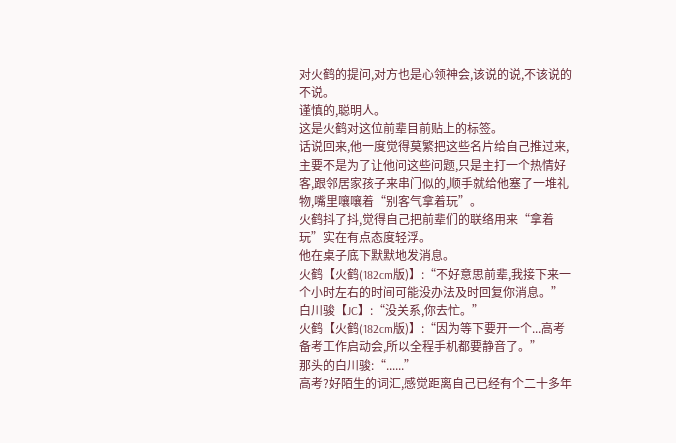对火鹤的提问,对方也是心领神会,该说的说,不该说的不说。
谨慎的,聪明人。
这是火鹤对这位前辈目前贴上的标签。
话说回来,他一度觉得莫繁把这些名片给自己推过来,主要不是为了让他问这些问题,只是主打一个热情好客,跟邻居家孩子来串门似的,顺手就给他塞了一堆礼物,嘴里嚷嚷着“别客气拿着玩”。
火鹤抖了抖,觉得自己把前辈们的联络用来“拿着玩”实在有点态度轻浮。
他在桌子底下默默地发消息。
火鹤【火鹤(182cm版)】:“不好意思前辈,我接下来一个小时左右的时间可能没办法及时回复你消息。”
白川骏【JC】:“没关系,你去忙。”
火鹤【火鹤(182cm版)】:“因为等下要开一个...高考备考工作启动会,所以全程手机都要静音了。”
那头的白川骏:“......”
高考?好陌生的词汇,感觉距离自己已经有个二十多年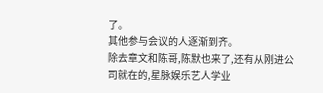了。
其他参与会议的人逐渐到齐。
除去章文和陈哥,陈默也来了,还有从刚进公司就在的,星脉娱乐艺人学业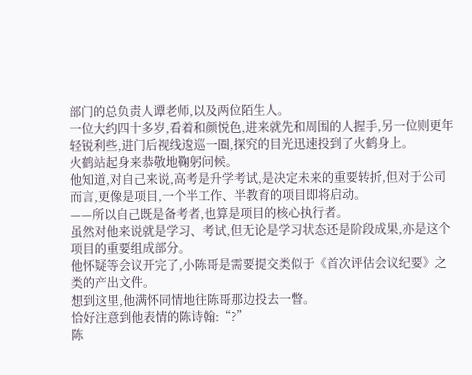部门的总负责人谭老师,以及两位陌生人。
一位大约四十多岁,看着和颜悦色,进来就先和周围的人握手,另一位则更年轻锐利些,进门后视线逡巡一圈,探究的目光迅速投到了火鹤身上。
火鹤站起身来恭敬地鞠躬问候。
他知道,对自己来说,高考是升学考试,是决定未来的重要转折,但对于公司而言,更像是项目,一个半工作、半教育的项目即将启动。
——所以自己既是备考者,也算是项目的核心执行者。
虽然对他来说就是学习、考试,但无论是学习状态还是阶段成果,亦是这个项目的重要组成部分。
他怀疑等会议开完了,小陈哥是需要提交类似于《首次评估会议纪要》之类的产出文件。
想到这里,他满怀同情地往陈哥那边投去一瞥。
恰好注意到他表情的陈诗翰:“?”
陈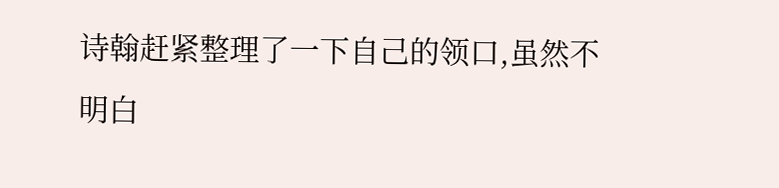诗翰赶紧整理了一下自己的领口,虽然不明白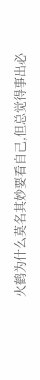火鹤为什么莫名其妙要看自己,但总觉得事出必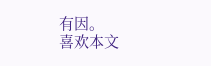有因。
喜欢本文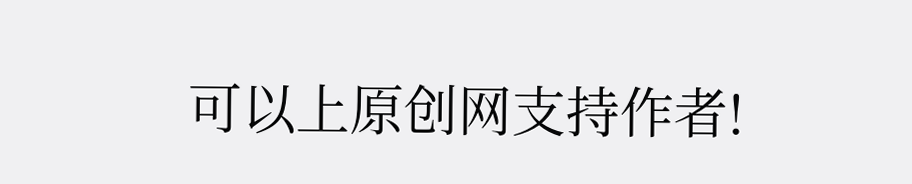可以上原创网支持作者!